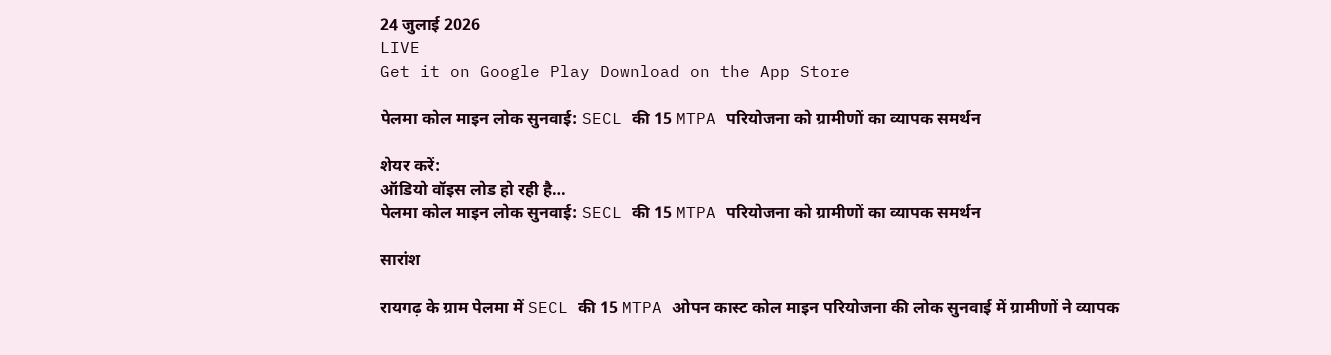24 जुलाई 2026
LIVE
Get it on Google Play Download on the App Store

पेलमा कोल माइन लोक सुनवाई: SECL की 15 MTPA परियोजना को ग्रामीणों का व्यापक समर्थन

शेयर करें:
ऑडियो वॉइस लोड हो रही है…
पेलमा कोल माइन लोक सुनवाई: SECL की 15 MTPA परियोजना को ग्रामीणों का व्यापक समर्थन

सारांश

रायगढ़ के ग्राम पेलमा में SECL की 15 MTPA ओपन कास्ट कोल माइन परियोजना की लोक सुनवाई में ग्रामीणों ने व्यापक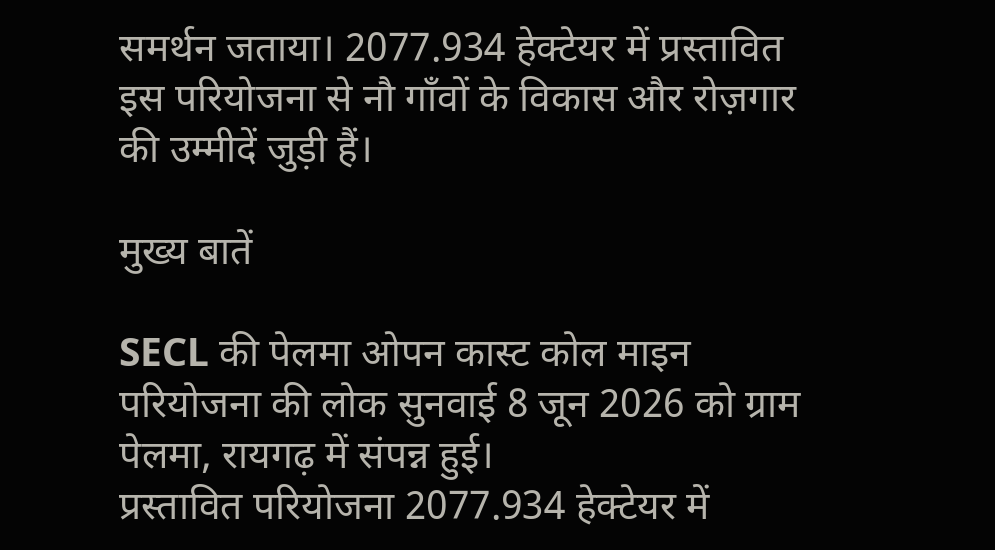समर्थन जताया। 2077.934 हेक्टेयर में प्रस्तावित इस परियोजना से नौ गाँवों के विकास और रोज़गार की उम्मीदें जुड़ी हैं।

मुख्य बातें

SECL की पेलमा ओपन कास्ट कोल माइन परियोजना की लोक सुनवाई 8 जून 2026 को ग्राम पेलमा, रायगढ़ में संपन्न हुई।
प्रस्तावित परियोजना 2077.934 हेक्टेयर में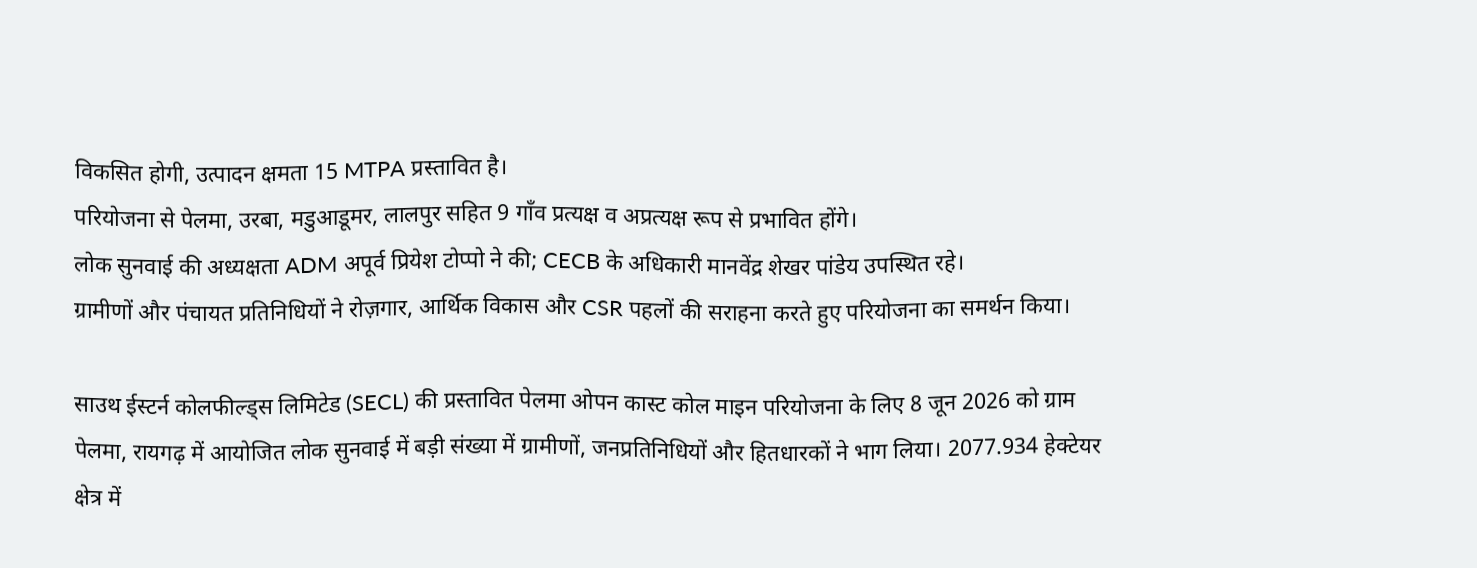विकसित होगी, उत्पादन क्षमता 15 MTPA प्रस्तावित है।
परियोजना से पेलमा, उरबा, मडुआडूमर, लालपुर सहित 9 गाँव प्रत्यक्ष व अप्रत्यक्ष रूप से प्रभावित होंगे।
लोक सुनवाई की अध्यक्षता ADM अपूर्व प्रियेश टोप्पो ने की; CECB के अधिकारी मानवेंद्र शेखर पांडेय उपस्थित रहे।
ग्रामीणों और पंचायत प्रतिनिधियों ने रोज़गार, आर्थिक विकास और CSR पहलों की सराहना करते हुए परियोजना का समर्थन किया।

साउथ ईस्टर्न कोलफील्ड्स लिमिटेड (SECL) की प्रस्तावित पेलमा ओपन कास्ट कोल माइन परियोजना के लिए 8 जून 2026 को ग्राम पेलमा, रायगढ़ में आयोजित लोक सुनवाई में बड़ी संख्या में ग्रामीणों, जनप्रतिनिधियों और हितधारकों ने भाग लिया। 2077.934 हेक्टेयर क्षेत्र में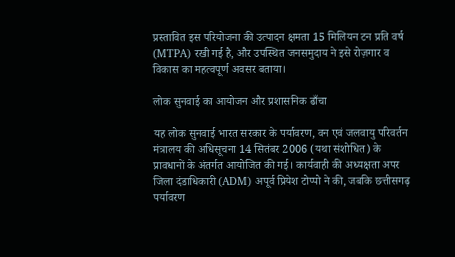प्रस्तावित इस परियोजना की उत्पादन क्षमता 15 मिलियन टन प्रति वर्ष (MTPA) रखी गई है, और उपस्थित जनसमुदाय ने इसे रोज़गार व विकास का महत्वपूर्ण अवसर बताया।

लोक सुनवाई का आयोजन और प्रशासनिक ढाँचा

यह लोक सुनवाई भारत सरकार के पर्यावरण, वन एवं जलवायु परिवर्तन मंत्रालय की अधिसूचना 14 सितंबर 2006 (यथा संशोधित) के प्रावधानों के अंतर्गत आयोजित की गई। कार्यवाही की अध्यक्षता अपर जिला दंडाधिकारी (ADM) अपूर्व प्रियेश टोप्पो ने की, जबकि छत्तीसगढ़ पर्यावरण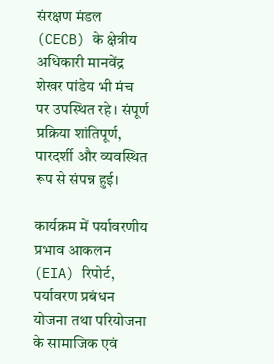संरक्षण मंडल (CECB) के क्षेत्रीय अधिकारी मानवेंद्र शेखर पांडेय भी मंच पर उपस्थित रहे। संपूर्ण प्रक्रिया शांतिपूर्ण, पारदर्शी और व्यवस्थित रूप से संपन्न हुई।

कार्यक्रम में पर्यावरणीय प्रभाव आकलन (EIA) रिपोर्ट, पर्यावरण प्रबंधन योजना तथा परियोजना के सामाजिक एवं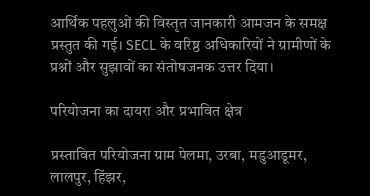आर्थिक पहलुओं की विस्तृत जानकारी आमजन के समक्ष प्रस्तुत की गई। SECL के वरिष्ठ अधिकारियों ने ग्रामीणों के प्रश्नों और सुझावों का संतोषजनक उत्तर दिया।

परियोजना का दायरा और प्रभावित क्षेत्र

प्रस्तावित परियोजना ग्राम पेलमा, उरबा, मडुआडूमर, लालपुर, हिंझर,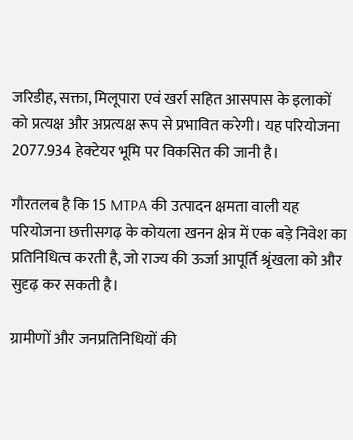जरिडीह, सक्ता, मिलूपारा एवं खर्रा सहित आसपास के इलाकों को प्रत्यक्ष और अप्रत्यक्ष रूप से प्रभावित करेगी। यह परियोजना 2077.934 हेक्टेयर भूमि पर विकसित की जानी है।

गौरतलब है कि 15 MTPA की उत्पादन क्षमता वाली यह परियोजना छत्तीसगढ़ के कोयला खनन क्षेत्र में एक बड़े निवेश का प्रतिनिधित्व करती है, जो राज्य की ऊर्जा आपूर्ति श्रृंखला को और सुदृढ़ कर सकती है।

ग्रामीणों और जनप्रतिनिधियों की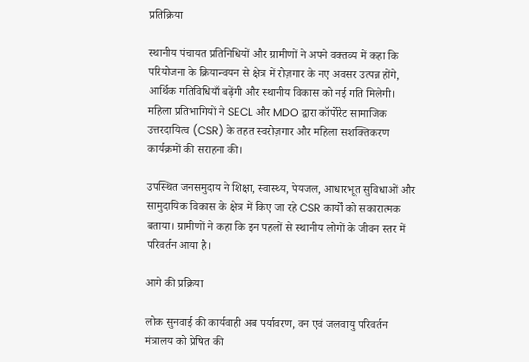प्रतिक्रिया

स्थानीय पंचायत प्रतिनिधियों और ग्रामीणों ने अपने वक्तव्य में कहा कि परियोजना के क्रियान्वयन से क्षेत्र में रोज़गार के नए अवसर उत्पन्न होंगे, आर्थिक गतिविधियाँ बढ़ेंगी और स्थानीय विकास को नई गति मिलेगी। महिला प्रतिभागियों ने SECL और MDO द्वारा कॉर्पोरेट सामाजिक उत्तरदायित्व (CSR) के तहत स्वरोज़गार और महिला सशक्तिकरण कार्यक्रमों की सराहना की।

उपस्थित जनसमुदाय ने शिक्षा, स्वास्थ्य, पेयजल, आधारभूत सुविधाओं और सामुदायिक विकास के क्षेत्र में किए जा रहे CSR कार्यों को सकारात्मक बताया। ग्रामीणों ने कहा कि इन पहलों से स्थानीय लोगों के जीवन स्तर में परिवर्तन आया है।

आगे की प्रक्रिया

लोक सुनवाई की कार्यवाही अब पर्यावरण, वन एवं जलवायु परिवर्तन मंत्रालय को प्रेषित की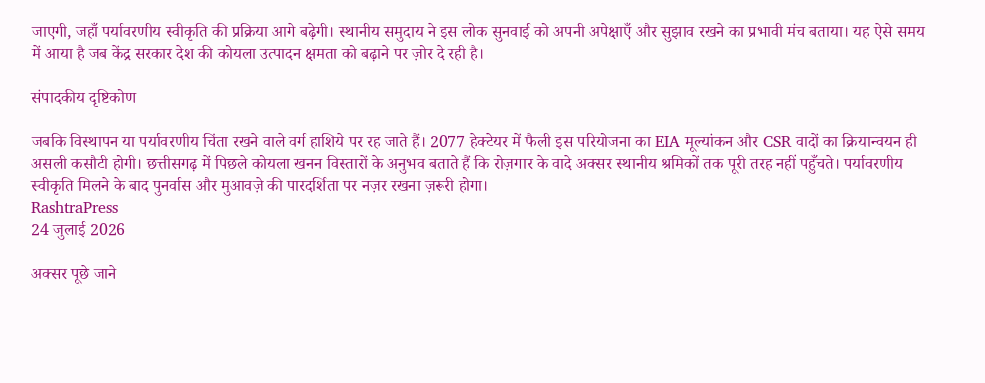जाएगी, जहाँ पर्यावरणीय स्वीकृति की प्रक्रिया आगे बढ़ेगी। स्थानीय समुदाय ने इस लोक सुनवाई को अपनी अपेक्षाएँ और सुझाव रखने का प्रभावी मंच बताया। यह ऐसे समय में आया है जब केंद्र सरकार देश की कोयला उत्पादन क्षमता को बढ़ाने पर ज़ोर दे रही है।

संपादकीय दृष्टिकोण

जबकि विस्थापन या पर्यावरणीय चिंता रखने वाले वर्ग हाशिये पर रह जाते हैं। 2077 हेक्टेयर में फैली इस परियोजना का EIA मूल्यांकन और CSR वादों का क्रियान्वयन ही असली कसौटी होगी। छत्तीसगढ़ में पिछले कोयला खनन विस्तारों के अनुभव बताते हैं कि रोज़गार के वादे अक्सर स्थानीय श्रमिकों तक पूरी तरह नहीं पहुँचते। पर्यावरणीय स्वीकृति मिलने के बाद पुनर्वास और मुआवज़े की पारदर्शिता पर नज़र रखना ज़रूरी होगा।
RashtraPress
24 जुलाई 2026

अक्सर पूछे जाने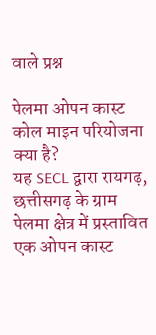वाले प्रश्न

पेलमा ओपन कास्ट कोल माइन परियोजना क्या है?
यह SECL द्वारा रायगढ़, छत्तीसगढ़ के ग्राम पेलमा क्षेत्र में प्रस्तावित एक ओपन कास्ट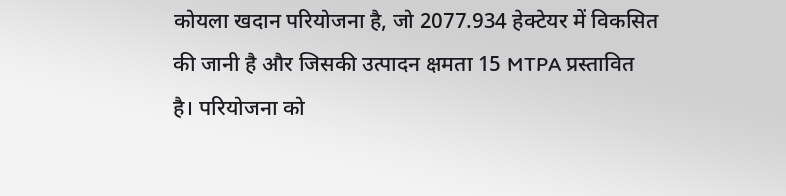कोयला खदान परियोजना है, जो 2077.934 हेक्टेयर में विकसित की जानी है और जिसकी उत्पादन क्षमता 15 MTPA प्रस्तावित है। परियोजना को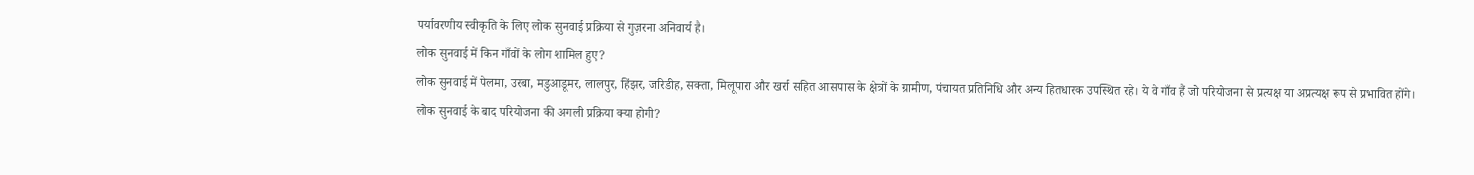पर्यावरणीय स्वीकृति के लिए लोक सुनवाई प्रक्रिया से गुज़रना अनिवार्य है।
लोक सुनवाई में किन गाँवों के लोग शामिल हुए?
लोक सुनवाई में पेलमा, उरबा, मडुआडूमर, लालपुर, हिंझर, जरिडीह, सक्ता, मिलूपारा और खर्रा सहित आसपास के क्षेत्रों के ग्रामीण, पंचायत प्रतिनिधि और अन्य हितधारक उपस्थित रहे। ये वे गाँव हैं जो परियोजना से प्रत्यक्ष या अप्रत्यक्ष रूप से प्रभावित होंगे।
लोक सुनवाई के बाद परियोजना की अगली प्रक्रिया क्या होगी?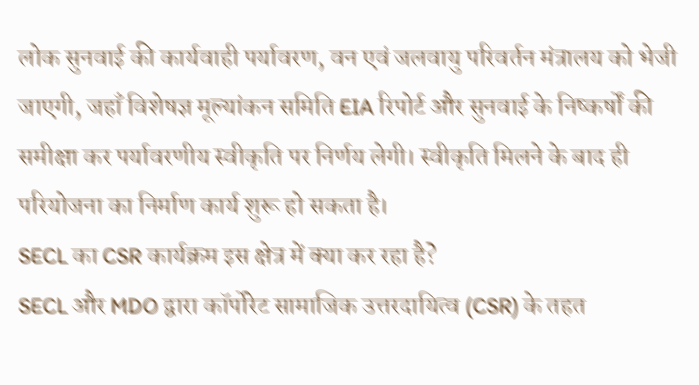लोक सुनवाई की कार्यवाही पर्यावरण, वन एवं जलवायु परिवर्तन मंत्रालय को भेजी जाएगी, जहाँ विशेषज्ञ मूल्यांकन समिति EIA रिपोर्ट और सुनवाई के निष्कर्षों की समीक्षा कर पर्यावरणीय स्वीकृति पर निर्णय लेगी। स्वीकृति मिलने के बाद ही परियोजना का निर्माण कार्य शुरू हो सकता है।
SECL का CSR कार्यक्रम इस क्षेत्र में क्या कर रहा है?
SECL और MDO द्वारा कॉर्पोरेट सामाजिक उत्तरदायित्व (CSR) के तहत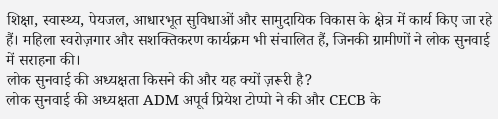शिक्षा, स्वास्थ्य, पेयजल, आधारभूत सुविधाओं और सामुदायिक विकास के क्षेत्र में कार्य किए जा रहे हैं। महिला स्वरोज़गार और सशक्तिकरण कार्यक्रम भी संचालित हैं, जिनकी ग्रामीणों ने लोक सुनवाई में सराहना की।
लोक सुनवाई की अध्यक्षता किसने की और यह क्यों ज़रूरी है?
लोक सुनवाई की अध्यक्षता ADM अपूर्व प्रियेश टोप्पो ने की और CECB के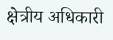क्षेत्रीय अधिकारी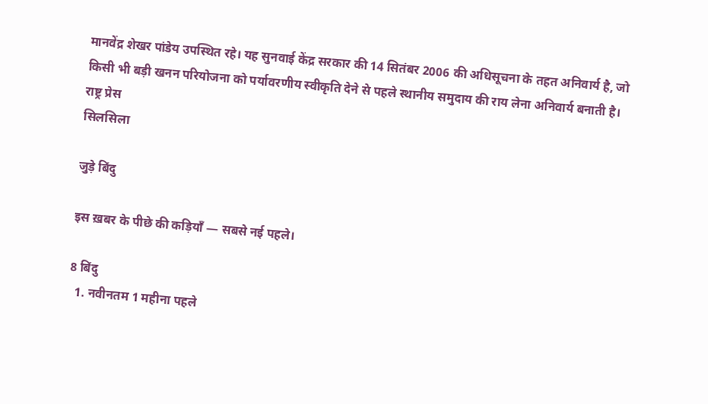मानवेंद्र शेखर पांडेय उपस्थित रहे। यह सुनवाई केंद्र सरकार की 14 सितंबर 2006 की अधिसूचना के तहत अनिवार्य है, जो किसी भी बड़ी खनन परियोजना को पर्यावरणीय स्वीकृति देने से पहले स्थानीय समुदाय की राय लेना अनिवार्य बनाती है।
राष्ट्र प्रेस
सिलसिला

जुड़े बिंदु

इस ख़बर के पीछे की कड़ियाँ — सबसे नई पहले।

8 बिंदु
  1. नवीनतम 1 महीना पहले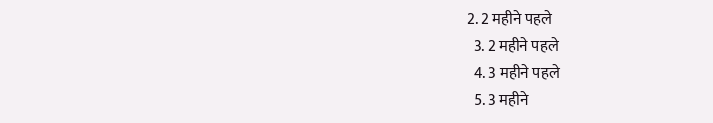2. 2 महीने पहले
  3. 2 महीने पहले
  4. 3 महीने पहले
  5. 3 महीने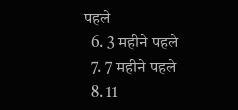पहले
  6. 3 महीने पहले
  7. 7 महीने पहले
  8. 11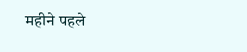महीने पहले